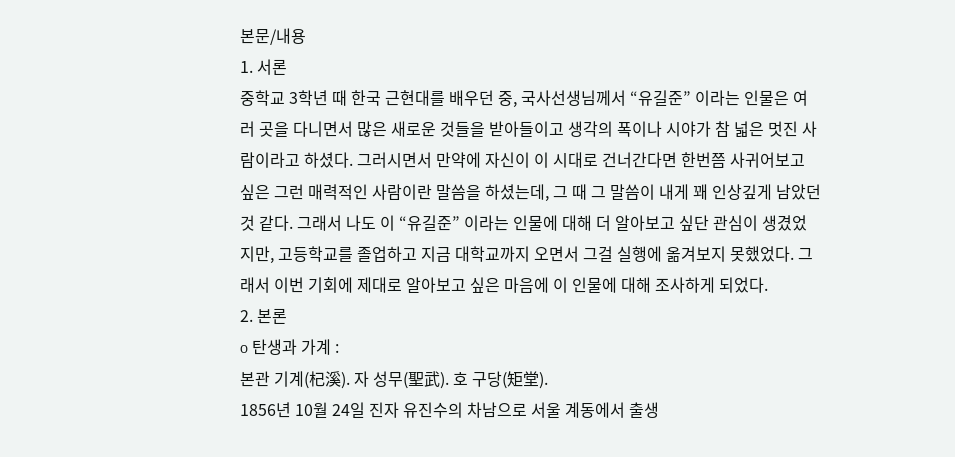본문/내용
1. 서론
중학교 3학년 때 한국 근현대를 배우던 중, 국사선생님께서 “유길준” 이라는 인물은 여러 곳을 다니면서 많은 새로운 것들을 받아들이고 생각의 폭이나 시야가 참 넓은 멋진 사람이라고 하셨다. 그러시면서 만약에 자신이 이 시대로 건너간다면 한번쯤 사귀어보고 싶은 그런 매력적인 사람이란 말씀을 하셨는데, 그 때 그 말씀이 내게 꽤 인상깊게 남았던 것 같다. 그래서 나도 이 “유길준” 이라는 인물에 대해 더 알아보고 싶단 관심이 생겼었지만, 고등학교를 졸업하고 지금 대학교까지 오면서 그걸 실행에 옮겨보지 못했었다. 그래서 이번 기회에 제대로 알아보고 싶은 마음에 이 인물에 대해 조사하게 되었다.
2. 본론
o 탄생과 가계 :
본관 기계(杞溪). 자 성무(聖武). 호 구당(矩堂).
1856년 10월 24일 진자 유진수의 차남으로 서울 계동에서 출생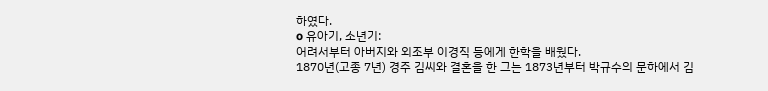하였다.
o 유아기, 소년기:
어려서부터 아버지와 외조부 이경직 등에게 한학을 배웠다.
1870년(고종 7년) 경주 김씨와 결혼을 한 그는 1873년부터 박규수의 문하에서 김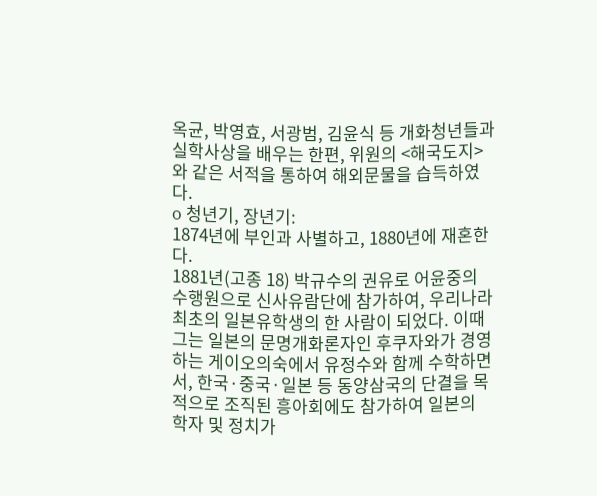옥균, 박영효, 서광범, 김윤식 등 개화청년들과 실학사상을 배우는 한편, 위원의 <해국도지>와 같은 서적을 통하여 해외문물을 습득하였다.
o 청년기, 장년기:
1874년에 부인과 사별하고, 1880년에 재혼한다.
1881년(고종 18) 박규수의 권유로 어윤중의 수행원으로 신사유람단에 참가하여, 우리나라 최초의 일본유학생의 한 사람이 되었다. 이때 그는 일본의 문명개화론자인 후쿠자와가 경영하는 게이오의숙에서 유정수와 함께 수학하면서, 한국·중국·일본 등 동양삼국의 단결을 목적으로 조직된 흥아회에도 참가하여 일본의 학자 및 정치가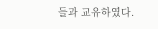들과 교유하였다.